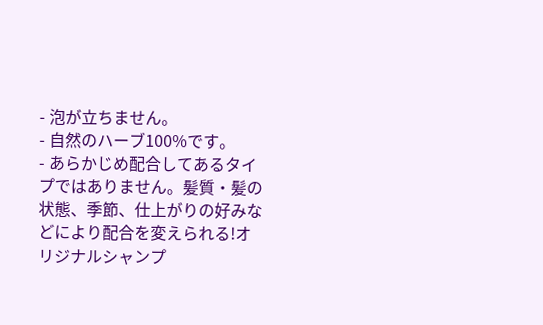- 泡が立ちません。
- 自然のハーブ100%です。
- あらかじめ配合してあるタイプではありません。髪質・髪の状態、季節、仕上がりの好みなどにより配合を変えられる!オリジナルシャンプ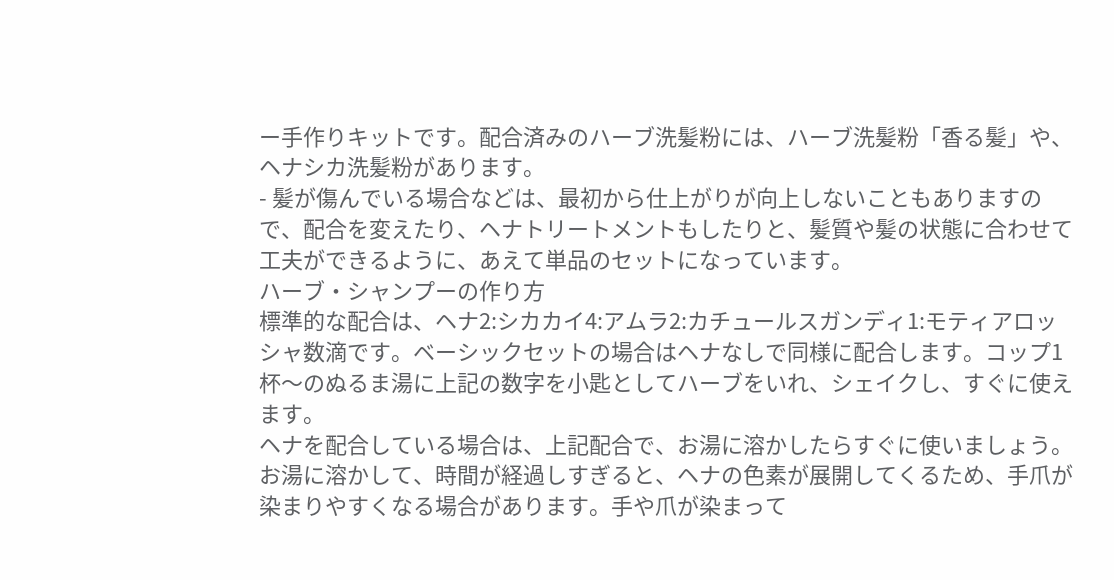ー手作りキットです。配合済みのハーブ洗髪粉には、ハーブ洗髪粉「香る髪」や、ヘナシカ洗髪粉があります。
- 髪が傷んでいる場合などは、最初から仕上がりが向上しないこともありますので、配合を変えたり、ヘナトリートメントもしたりと、髪質や髪の状態に合わせて工夫ができるように、あえて単品のセットになっています。
ハーブ・シャンプーの作り方
標準的な配合は、ヘナ2:シカカイ4:アムラ2:カチュールスガンディ1:モティアロッシャ数滴です。ベーシックセットの場合はヘナなしで同様に配合します。コップ1杯〜のぬるま湯に上記の数字を小匙としてハーブをいれ、シェイクし、すぐに使えます。
ヘナを配合している場合は、上記配合で、お湯に溶かしたらすぐに使いましょう。お湯に溶かして、時間が経過しすぎると、ヘナの色素が展開してくるため、手爪が染まりやすくなる場合があります。手や爪が染まって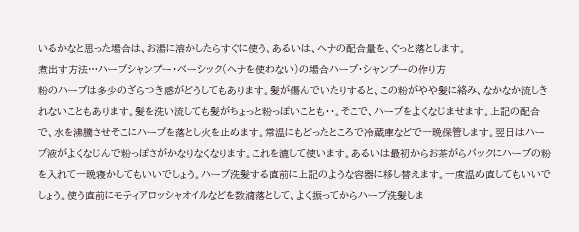いるかなと思った場合は、お湯に溶かしたらすぐに使う、あるいは、ヘナの配合量を、ぐっと落とします。
煮出す方法…ハーブシャンプー・ベーシック(ヘナを使わない)の場合ハーブ・シャンプーの作り方
粉のハーブは多少のざらつき感がどうしてもあります。髪が傷んでいたりすると、この粉がやや髪に絡み、なかなか流しきれないこともあります。髪を洗い流しても髪がちょっと粉っぽいことも・・。そこで、ハーブをよくなじませます。上記の配合で、水を沸騰させそこにハーブを落とし火を止めます。常温にもどったところで冷蔵庫などで一晩保管します。翌日はハーブ液がよくなじんで粉っぽさがかなりなくなります。これを漉して使います。あるいは最初からお茶がらパックにハーブの粉を入れて一晩寝かしてもいいでしょう。ハーブ洗髪する直前に上記のような容器に移し替えます。一度温め直してもいいでしょう。使う直前にモティアロッシャオイルなどを数滴落として、よく振ってからハーブ洗髪しま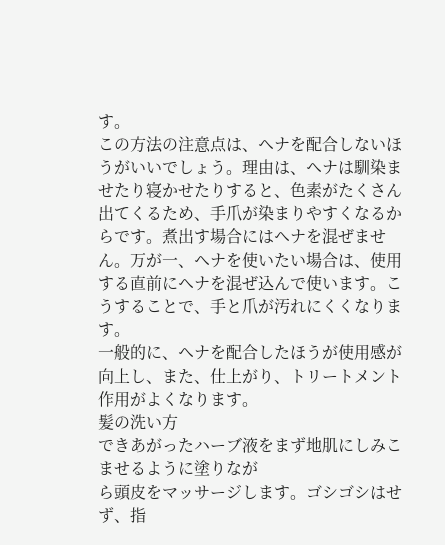す。
この方法の注意点は、ヘナを配合しないほうがいいでしょう。理由は、ヘナは馴染ませたり寝かせたりすると、色素がたくさん出てくるため、手爪が染まりやすくなるからです。煮出す場合にはヘナを混ぜません。万が一、ヘナを使いたい場合は、使用する直前にヘナを混ぜ込んで使います。こうすることで、手と爪が汚れにくくなります。
一般的に、ヘナを配合したほうが使用感が向上し、また、仕上がり、トリートメント作用がよくなります。
髪の洗い方
できあがったハーブ液をまず地肌にしみこませるように塗りなが
ら頭皮をマッサージします。ゴシゴシはせず、指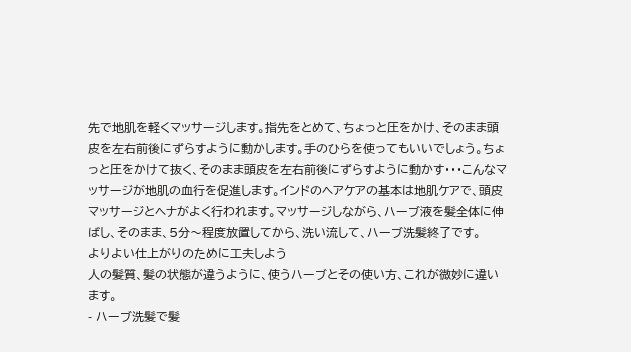先で地肌を軽くマッサージします。指先をとめて、ちょっと圧をかけ、そのまま頭皮を左右前後にずらすように動かします。手のひらを使ってもいいでしょう。ちょっと圧をかけて抜く、そのまま頭皮を左右前後にずらすように動かす・・・こんなマッサージが地肌の血行を促進します。インドのヘアケアの基本は地肌ケアで、頭皮マッサージとヘナがよく行われます。マッサージしながら、ハーブ液を髪全体に伸ばし、そのまま、5分〜程度放置してから、洗い流して、ハーブ洗髪終了です。
よりよい仕上がりのために工夫しよう
人の髪質、髪の状態が違うように、使うハーブとその使い方、これが微妙に違います。
- ハーブ洗髪で髪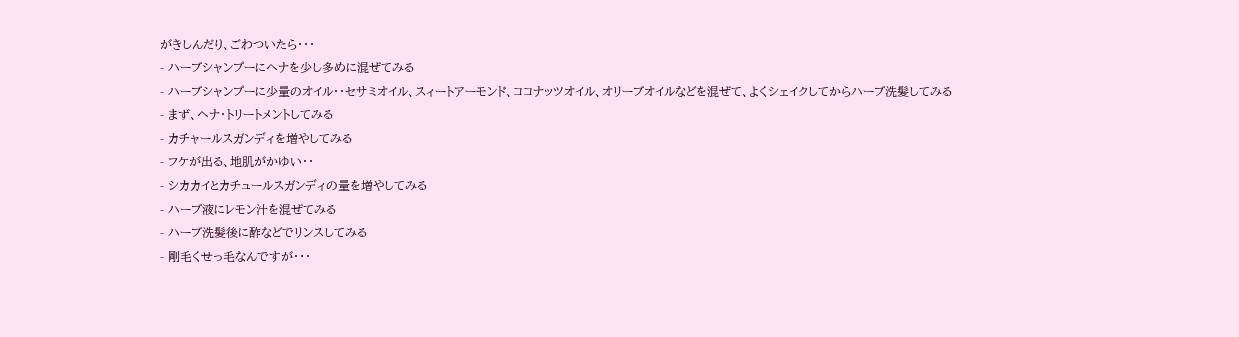がきしんだり、ごわついたら・・・
- ハーブシャンプーにヘナを少し多めに混ぜてみる
- ハーブシャンプーに少量のオイル・・セサミオイル、スィートアーモンド、ココナッツオイル、オリーブオイルなどを混ぜて、よくシェイクしてからハーブ洗髪してみる
- まず、ヘナ・トリートメントしてみる
- カチャールスガンディを増やしてみる
- フケが出る、地肌がかゆい・・
- シカカイとカチュールスガンディの量を増やしてみる
- ハーブ液にレモン汁を混ぜてみる
- ハーブ洗髪後に酢などでリンスしてみる
- 剛毛くせっ毛なんですが・・・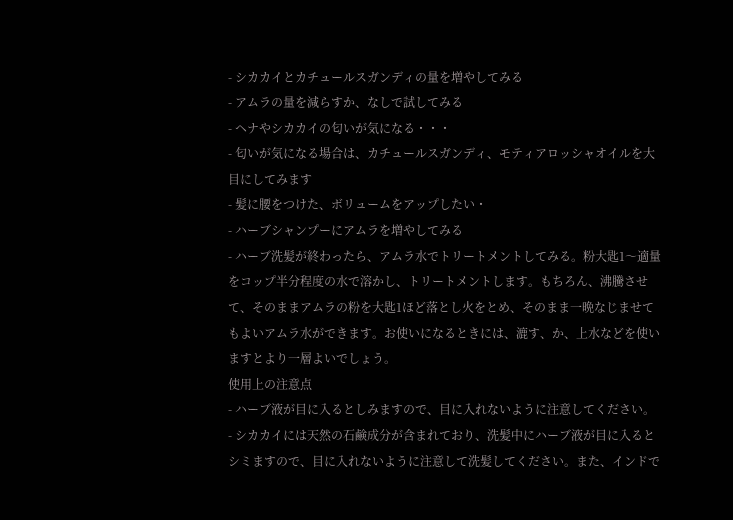- シカカイとカチュールスガンディの量を増やしてみる
- アムラの量を減らすか、なしで試してみる
- ヘナやシカカイの匂いが気になる・・・
- 匂いが気になる場合は、カチュールスガンディ、モティアロッシャオイルを大目にしてみます
- 髪に腰をつけた、ボリュームをアップしたい・
- ハーブシャンプーにアムラを増やしてみる
- ハーブ洗髪が終わったら、アムラ水でトリートメントしてみる。粉大匙1〜適量をコップ半分程度の水で溶かし、トリートメントします。もちろん、沸騰させて、そのままアムラの粉を大匙1ほど落とし火をとめ、そのまま一晩なじませてもよいアムラ水ができます。お使いになるときには、漉す、か、上水などを使いますとより一層よいでしょう。
使用上の注意点
- ハーブ液が目に入るとしみますので、目に入れないように注意してください。
- シカカイには天然の石鹸成分が含まれており、洗髪中にハーブ液が目に入るとシミますので、目に入れないように注意して洗髪してください。また、インドで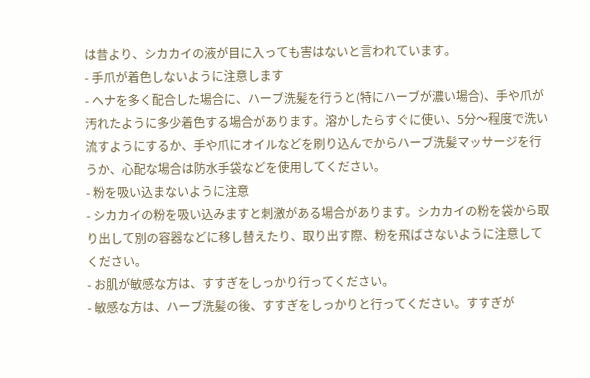は昔より、シカカイの液が目に入っても害はないと言われています。
- 手爪が着色しないように注意します
- ヘナを多く配合した場合に、ハーブ洗髪を行うと(特にハーブが濃い場合)、手や爪が汚れたように多少着色する場合があります。溶かしたらすぐに使い、5分〜程度で洗い流すようにするか、手や爪にオイルなどを刷り込んでからハーブ洗髪マッサージを行うか、心配な場合は防水手袋などを使用してください。
- 粉を吸い込まないように注意
- シカカイの粉を吸い込みますと刺激がある場合があります。シカカイの粉を袋から取り出して別の容器などに移し替えたり、取り出す際、粉を飛ばさないように注意してください。
- お肌が敏感な方は、すすぎをしっかり行ってください。
- 敏感な方は、ハーブ洗髪の後、すすぎをしっかりと行ってください。すすぎが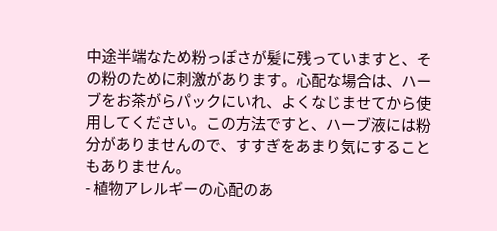中途半端なため粉っぽさが髪に残っていますと、その粉のために刺激があります。心配な場合は、ハーブをお茶がらパックにいれ、よくなじませてから使用してください。この方法ですと、ハーブ液には粉分がありませんので、すすぎをあまり気にすることもありません。
- 植物アレルギーの心配のあ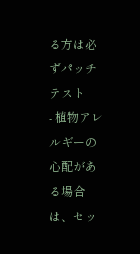る方は必ずパッチテスト
- 植物アレルギーの心配がある場合は、セッ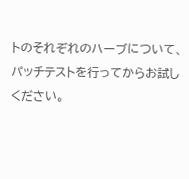トのそれぞれのハーブについて、パッチテストを行ってからお試しください。